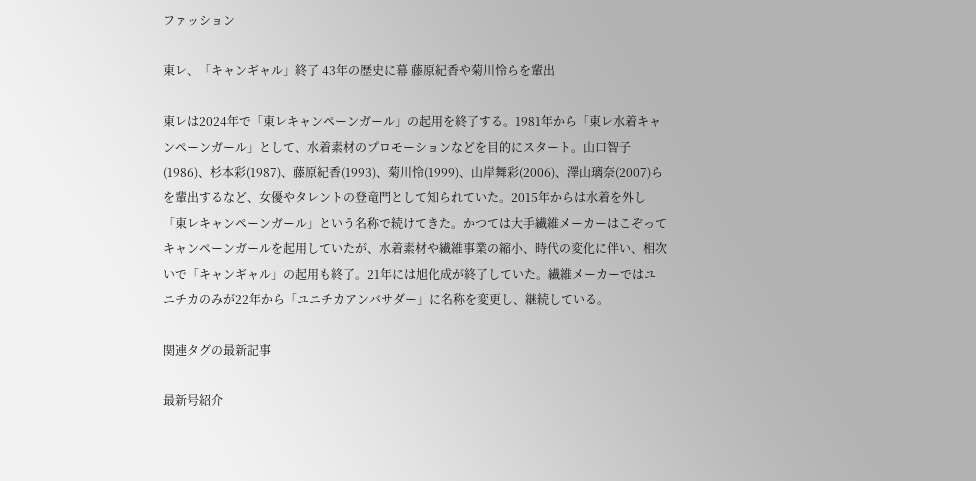ファッション

東レ、「キャンギャル」終了 43年の歴史に幕 藤原紀香や菊川怜らを輩出

東レは2024年で「東レキャンペーンガール」の起用を終了する。1981年から「東レ水着キャンペーンガール」として、水着素材のプロモーションなどを目的にスタート。山口智子(1986)、杉本彩(1987)、藤原紀香(1993)、菊川怜(1999)、山岸舞彩(2006)、澤山璃奈(2007)らを輩出するなど、女優やタレントの登竜門として知られていた。2015年からは水着を外し「東レキャンペーンガール」という名称で続けてきた。かつては大手繊維メーカーはこぞってキャンペーンガールを起用していたが、水着素材や繊維事業の縮小、時代の変化に伴い、相次いで「キャンギャル」の起用も終了。21年には旭化成が終了していた。繊維メーカーではユニチカのみが22年から「ユニチカアンバサダー」に名称を変更し、継続している。

関連タグの最新記事

最新号紹介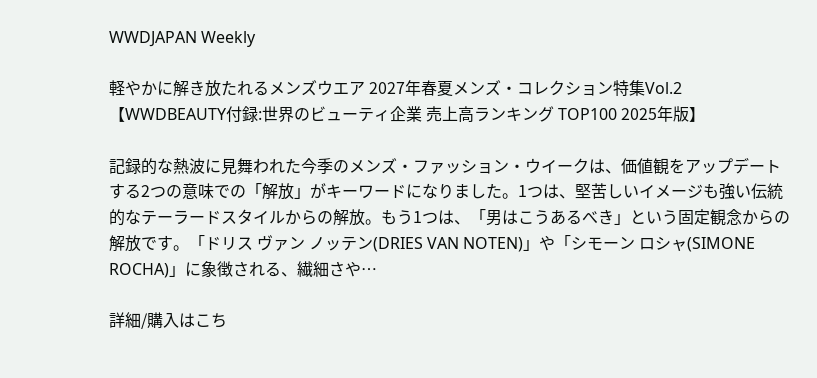WWDJAPAN Weekly

軽やかに解き放たれるメンズウエア 2027年春夏メンズ・コレクション特集Vol.2【WWDBEAUTY付録:世界のビューティ企業 売上高ランキング TOP100 2025年版】

記録的な熱波に見舞われた今季のメンズ・ファッション・ウイークは、価値観をアップデートする2つの意味での「解放」がキーワードになりました。1つは、堅苦しいイメージも強い伝統的なテーラードスタイルからの解放。もう1つは、「男はこうあるべき」という固定観念からの解放です。「ドリス ヴァン ノッテン(DRIES VAN NOTEN)」や「シモーン ロシャ(SIMONE ROCHA)」に象徴される、繊細さや…

詳細/購入はこち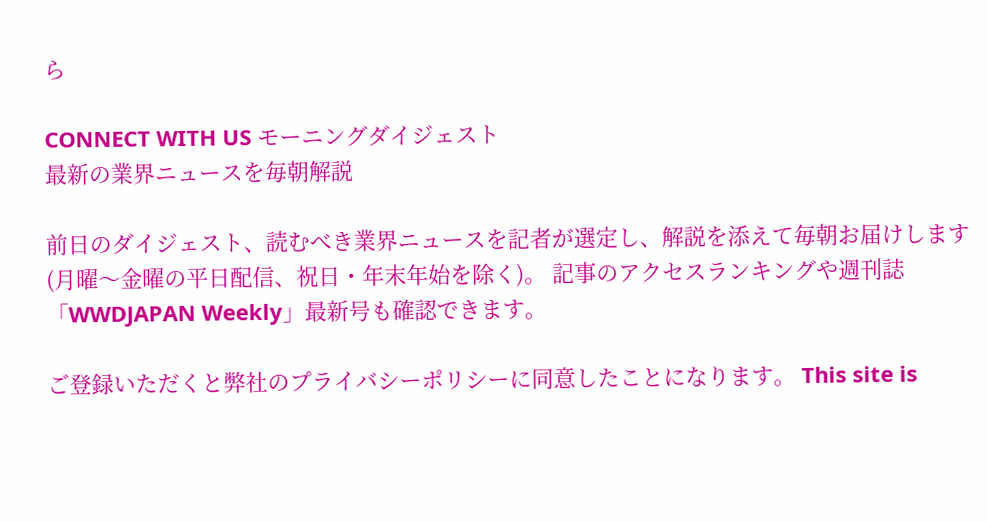ら

CONNECT WITH US モーニングダイジェスト
最新の業界ニュースを毎朝解説

前日のダイジェスト、読むべき業界ニュースを記者が選定し、解説を添えて毎朝お届けします(月曜〜金曜の平日配信、祝日・年末年始を除く)。 記事のアクセスランキングや週刊誌「WWDJAPAN Weekly」最新号も確認できます。

ご登録いただくと弊社のプライバシーポリシーに同意したことになります。 This site is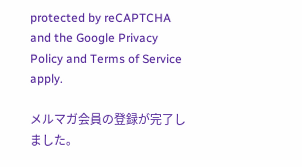protected by reCAPTCHA and the Google Privacy Policy and Terms of Service apply.

メルマガ会員の登録が完了しました。